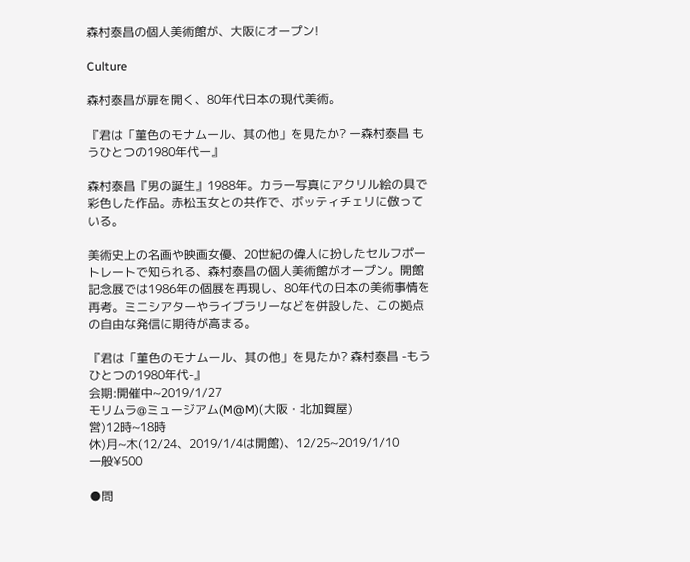森村泰昌の個人美術館が、大阪にオープン!

Culture

森村泰昌が扉を開く、80年代日本の現代美術。

『君は「菫色のモナムール、其の他」を見たか? ー森村泰昌 もうひとつの1980年代ー』

森村泰昌『男の誕生』1988年。カラー写真にアクリル絵の具で彩色した作品。赤松玉女との共作で、ボッティチェリに倣っている。

美術史上の名画や映画女優、20世紀の偉人に扮したセルフポートレートで知られる、森村泰昌の個人美術館がオープン。開館記念展では1986年の個展を再現し、80年代の日本の美術事情を再考。ミニシアターやライブラリーなどを併設した、この拠点の自由な発信に期待が高まる。

『君は「菫色のモナムール、其の他」を見たか? 森村泰昌 -もうひとつの1980年代-』
会期:開催中~2019/1/27
モリムラ@ミュージアム(M@M)(大阪・北加賀屋)
営)12時~18時
休)月~木(12/24、2019/1/4は開館)、12/25~2019/1/10
一般¥500

●問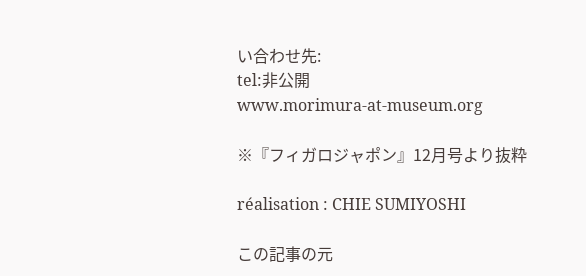い合わせ先:
tel:非公開
www.morimura-at-museum.org

※『フィガロジャポン』12月号より抜粋

réalisation : CHIE SUMIYOSHI

この記事の元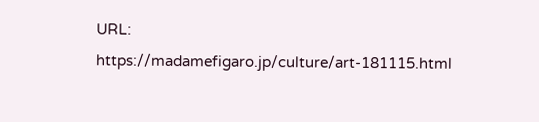URL: https://madamefigaro.jp/culture/art-181115.html